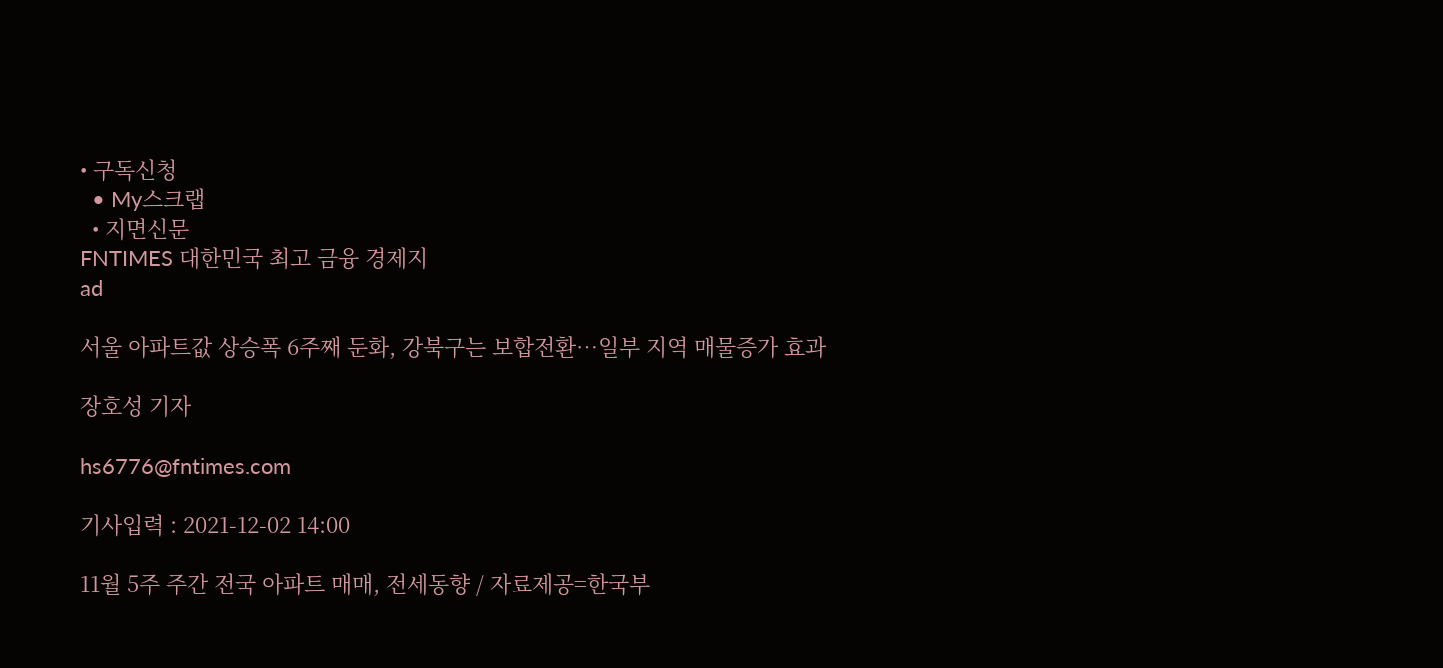• 구독신청
  • My스크랩
  • 지면신문
FNTIMES 대한민국 최고 금융 경제지
ad

서울 아파트값 상승폭 6주째 둔화, 강북구는 보합전환…일부 지역 매물증가 효과

장호성 기자

hs6776@fntimes.com

기사입력 : 2021-12-02 14:00

11월 5주 주간 전국 아파트 매매, 전세동향 / 자료제공=한국부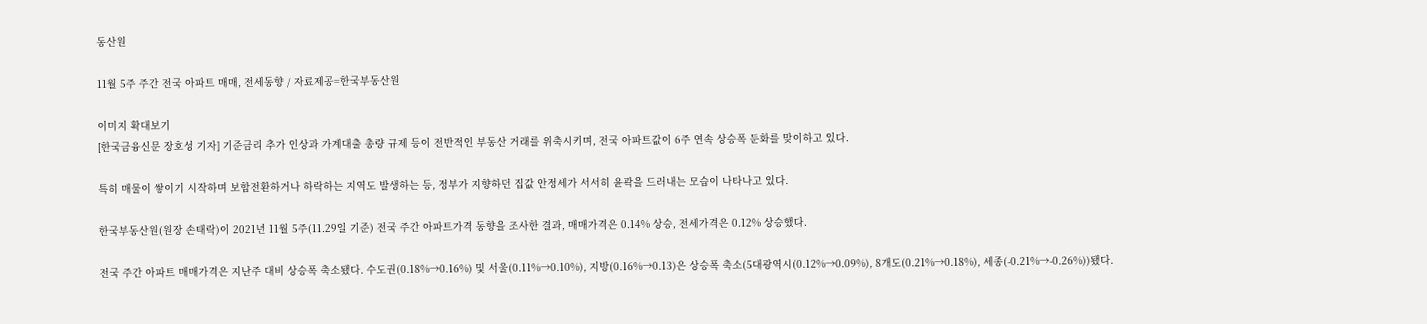동산원

11월 5주 주간 전국 아파트 매매, 전세동향 / 자료제공=한국부동산원

이미지 확대보기
[한국금융신문 장호성 기자] 기준금리 추가 인상과 가계대출 총량 규제 등이 전반적인 부동산 거래를 위축시키며, 전국 아파트값이 6주 연속 상승폭 둔화를 맞이하고 있다.

특히 매물이 쌓이기 시작하며 보합전환하거나 하락하는 지역도 발생하는 등, 정부가 지향하던 집값 안정세가 서서히 윤곽을 드러내는 모습이 나타나고 있다.

한국부동산원(원장 손태락)이 2021년 11월 5주(11.29일 기준) 전국 주간 아파트가격 동향을 조사한 결과, 매매가격은 0.14% 상승, 전세가격은 0.12% 상승했다.

전국 주간 아파트 매매가격은 지난주 대비 상승폭 축소됐다. 수도권(0.18%→0.16%) 및 서울(0.11%→0.10%), 지방(0.16%→0.13)은 상승폭 축소(5대광역시(0.12%→0.09%), 8개도(0.21%→0.18%), 세종(-0.21%→-0.26%))됐다.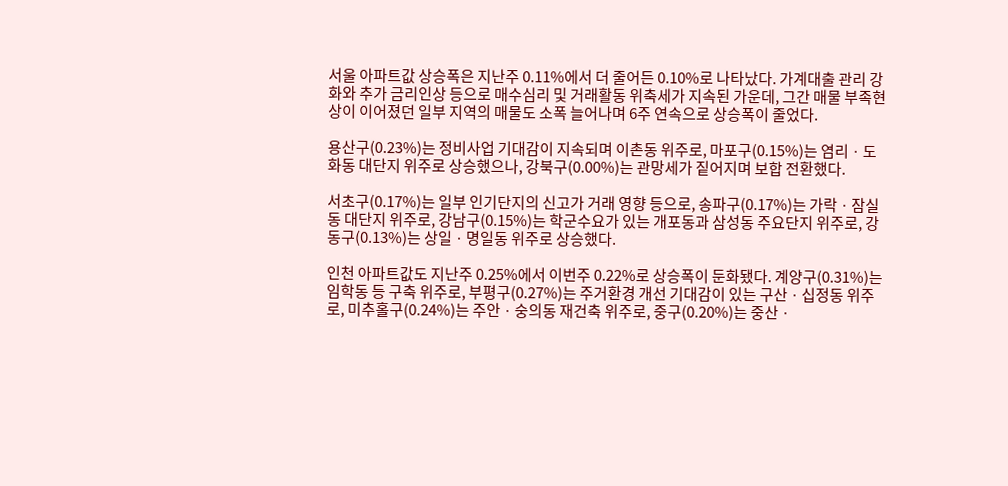서울 아파트값 상승폭은 지난주 0.11%에서 더 줄어든 0.10%로 나타났다. 가계대출 관리 강화와 추가 금리인상 등으로 매수심리 및 거래활동 위축세가 지속된 가운데, 그간 매물 부족현상이 이어졌던 일부 지역의 매물도 소폭 늘어나며 6주 연속으로 상승폭이 줄었다.

용산구(0.23%)는 정비사업 기대감이 지속되며 이촌동 위주로, 마포구(0.15%)는 염리ㆍ도화동 대단지 위주로 상승했으나, 강북구(0.00%)는 관망세가 짙어지며 보합 전환했다.

서초구(0.17%)는 일부 인기단지의 신고가 거래 영향 등으로, 송파구(0.17%)는 가락ㆍ잠실동 대단지 위주로, 강남구(0.15%)는 학군수요가 있는 개포동과 삼성동 주요단지 위주로, 강동구(0.13%)는 상일ㆍ명일동 위주로 상승했다.

인천 아파트값도 지난주 0.25%에서 이번주 0.22%로 상승폭이 둔화됐다. 계양구(0.31%)는 임학동 등 구축 위주로, 부평구(0.27%)는 주거환경 개선 기대감이 있는 구산ㆍ십정동 위주로, 미추홀구(0.24%)는 주안ㆍ숭의동 재건축 위주로, 중구(0.20%)는 중산ㆍ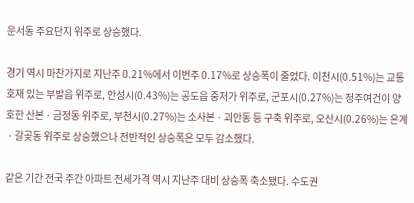운서동 주요단지 위주로 상승했다.

경기 역시 마찬가지로 지난주 0.21%에서 이번주 0.17%로 상승폭이 줄었다. 이천시(0.51%)는 교통호재 있는 부발읍 위주로, 안성시(0.43%)는 공도읍 중저가 위주로, 군포시(0.27%)는 정주여건이 양호한 산본ㆍ금정동 위주로, 부천시(0.27%)는 소사본ㆍ괴안동 등 구축 위주로, 오산시(0.26%)는 은계ㆍ갈곶동 위주로 상승했으나 전반적인 상승폭은 모두 감소했다.

같은 기간 전국 주간 아파트 전세가격 역시 지난주 대비 상승폭 축소됐다. 수도권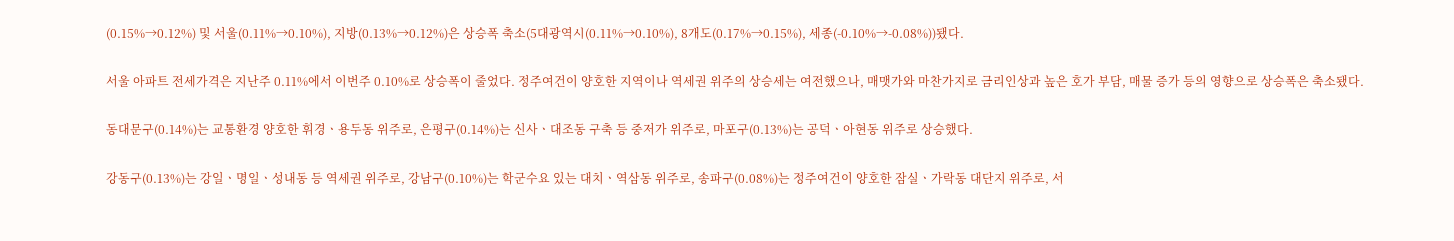(0.15%→0.12%) 및 서울(0.11%→0.10%), 지방(0.13%→0.12%)은 상승폭 축소(5대광역시(0.11%→0.10%), 8개도(0.17%→0.15%), 세종(-0.10%→-0.08%))됐다.

서울 아파트 전세가격은 지난주 0.11%에서 이번주 0.10%로 상승폭이 줄었다. 정주여건이 양호한 지역이나 역세권 위주의 상승세는 여전했으나, 매맷가와 마찬가지로 금리인상과 높은 호가 부담, 매물 증가 등의 영향으로 상승폭은 축소됐다.

동대문구(0.14%)는 교통환경 양호한 휘경ㆍ용두동 위주로, 은평구(0.14%)는 신사ㆍ대조동 구축 등 중저가 위주로, 마포구(0.13%)는 공덕ㆍ아현동 위주로 상승했다.

강동구(0.13%)는 강일ㆍ명일ㆍ성내동 등 역세권 위주로, 강남구(0.10%)는 학군수요 있는 대치ㆍ역삼동 위주로, 송파구(0.08%)는 정주여건이 양호한 잠실ㆍ가락동 대단지 위주로, 서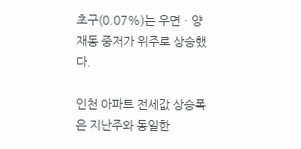초구(0.07%)는 우면ㆍ양재동 중저가 위주로 상승했다.

인천 아파트 전세값 상승폭은 지난주와 동일한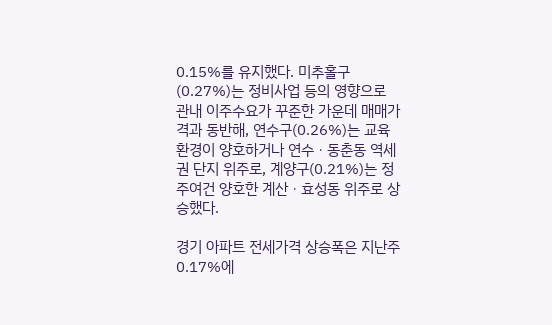0.15%를 유지했다. 미추홀구(0.27%)는 정비사업 등의 영향으로 관내 이주수요가 꾸준한 가운데 매매가격과 동반해, 연수구(0.26%)는 교육환경이 양호하거나 연수ㆍ동춘동 역세권 단지 위주로, 계양구(0.21%)는 정주여건 양호한 계산ㆍ효성동 위주로 상승했다.

경기 아파트 전세가격 상승폭은 지난주 0.17%에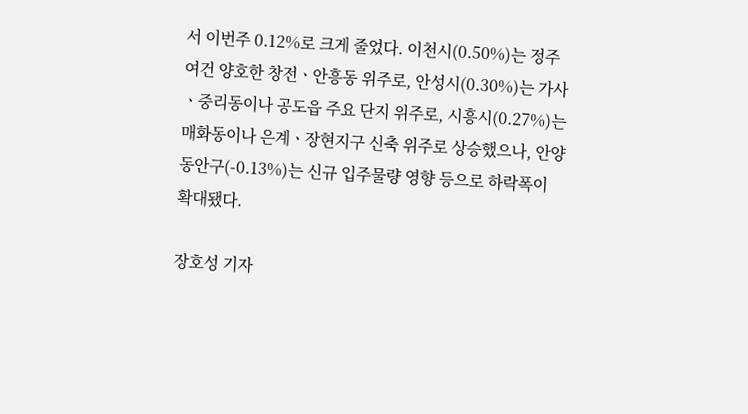서 이번주 0.12%로 크게 줄었다. 이천시(0.50%)는 정주여건 양호한 창전ㆍ안흥동 위주로, 안성시(0.30%)는 가사ㆍ중리동이나 공도읍 주요 단지 위주로, 시흥시(0.27%)는 매화동이나 은계ㆍ장현지구 신축 위주로 상승했으나, 안양 동안구(-0.13%)는 신규 입주물량 영향 등으로 하락폭이 확대됐다.

장호성 기자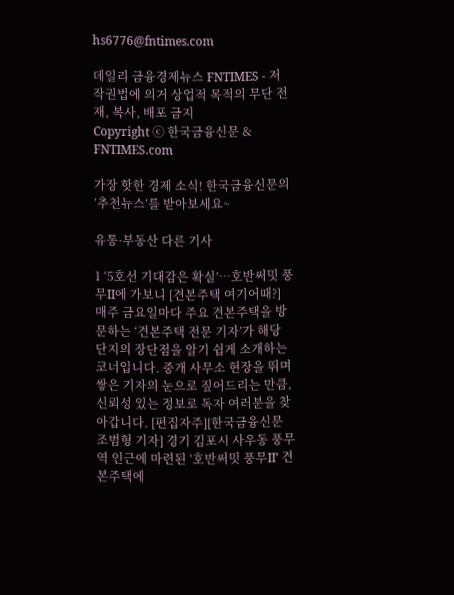hs6776@fntimes.com

데일리 금융경제뉴스 FNTIMES - 저작권법에 의거 상업적 목적의 무단 전재, 복사, 배포 금지
Copyright ⓒ 한국금융신문 & FNTIMES.com

가장 핫한 경제 소식! 한국금융신문의 ‘추천뉴스’를 받아보세요~

유통·부동산 다른 기사

1 ‘5호선 기대감은 확실’…호반써밋 풍무II에 가보니 [견본주택 여기어때?] 매주 금요일마다 주요 견본주택을 방문하는 ‘견본주택 전문 기자’가 해당 단지의 장단점을 알기 쉽게 소개하는 코너입니다. 중개 사무소 현장을 뛰며 쌓은 기자의 눈으로 짚어드리는 만큼, 신뢰성 있는 정보로 독자 여러분을 찾아갑니다. [편집자주][한국금융신문 조범형 기자] 경기 김포시 사우동 풍무역 인근에 마련된 ‘호반써밋 풍무II’ 견본주택에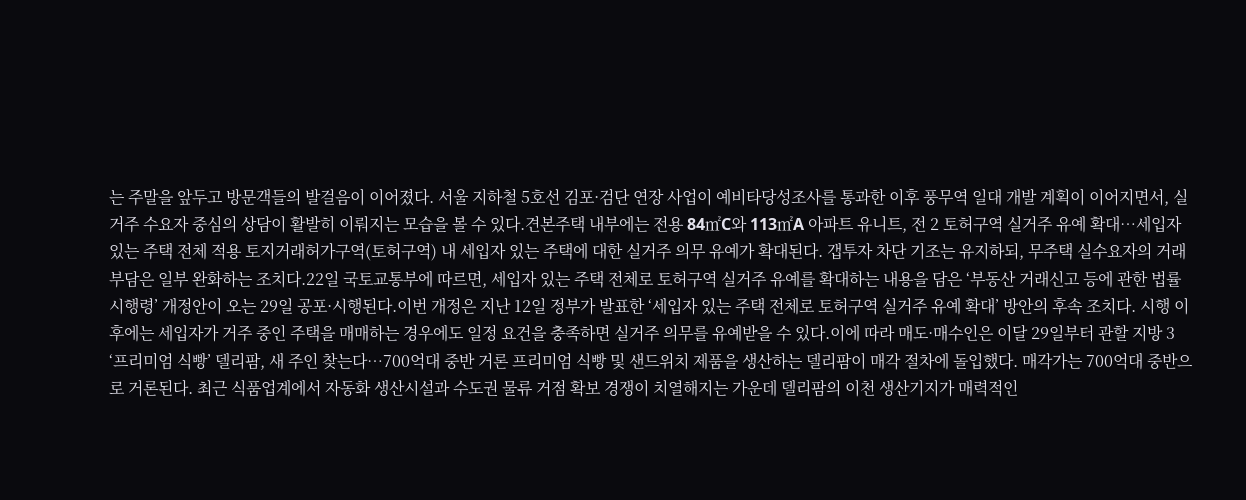는 주말을 앞두고 방문객들의 발걸음이 이어졌다. 서울 지하철 5호선 김포·검단 연장 사업이 예비타당성조사를 통과한 이후 풍무역 일대 개발 계획이 이어지면서, 실거주 수요자 중심의 상담이 활발히 이뤄지는 모습을 볼 수 있다.견본주택 내부에는 전용 84㎡C와 113㎡A 아파트 유니트, 전 2 토허구역 실거주 유예 확대…세입자 있는 주택 전체 적용 토지거래허가구역(토허구역) 내 세입자 있는 주택에 대한 실거주 의무 유예가 확대된다. 갭투자 차단 기조는 유지하되, 무주택 실수요자의 거래 부담은 일부 완화하는 조치다.22일 국토교통부에 따르면, 세입자 있는 주택 전체로 토허구역 실거주 유예를 확대하는 내용을 담은 ‘부동산 거래신고 등에 관한 법률 시행령’ 개정안이 오는 29일 공포·시행된다.이번 개정은 지난 12일 정부가 발표한 ‘세입자 있는 주택 전체로 토허구역 실거주 유예 확대’ 방안의 후속 조치다. 시행 이후에는 세입자가 거주 중인 주택을 매매하는 경우에도 일정 요건을 충족하면 실거주 의무를 유예받을 수 있다.이에 따라 매도·매수인은 이달 29일부터 관할 지방 3 ‘프리미엄 식빵’ 델리팜, 새 주인 찾는다…700억대 중반 거론 프리미엄 식빵 및 샌드위치 제품을 생산하는 델리팜이 매각 절차에 돌입했다. 매각가는 700억대 중반으로 거론된다. 최근 식품업계에서 자동화 생산시설과 수도권 물류 거점 확보 경쟁이 치열해지는 가운데 델리팜의 이천 생산기지가 매력적인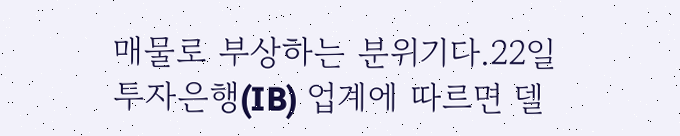매물로 부상하는 분위기다.22일 투자은행(IB) 업계에 따르면 델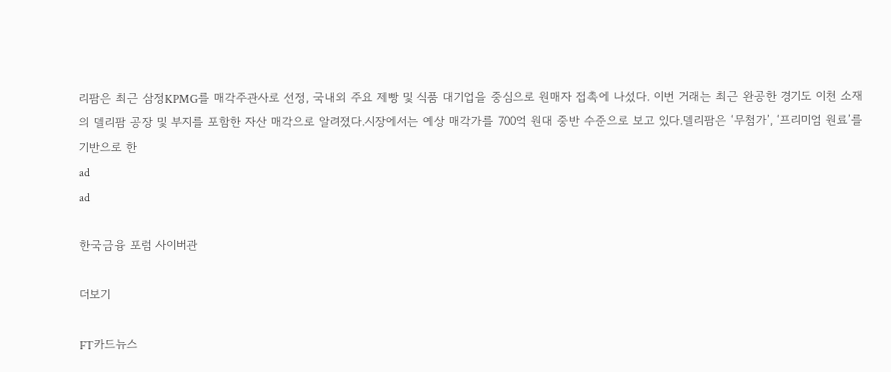리팜은 최근 삼정KPMG를 매각주관사로 선정, 국내외 주요 제빵 및 식품 대기업을 중심으로 원매자 접촉에 나섰다. 이번 거래는 최근 완공한 경기도 이천 소재의 델리팜 공장 및 부지를 포함한 자산 매각으로 알려졌다.시장에서는 예상 매각가를 700억 원대 중반 수준으로 보고 있다.델리팜은 ‘무첨가’, ‘프리미엄 원료’를 기반으로 한
ad
ad

한국금융 포럼 사이버관

더보기

FT카드뉴스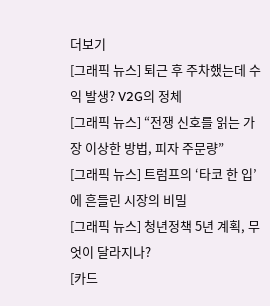더보기
[그래픽 뉴스] 퇴근 후 주차했는데 수익 발생? V2G의 정체
[그래픽 뉴스] “전쟁 신호를 읽는 가장 이상한 방법, 피자 주문량”
[그래픽 뉴스] 트럼프의 ‘타코 한 입’에 흔들린 시장의 비밀
[그래픽 뉴스] 청년정책 5년 계획, 무엇이 달라지나?
[카드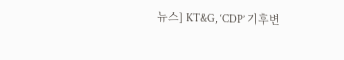뉴스] KT&G, ‘CDP’ 기후변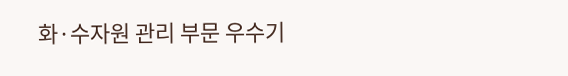화·수자원 관리 부문 우수기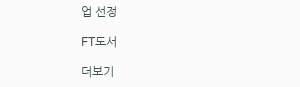업 선정

FT도서

더보기